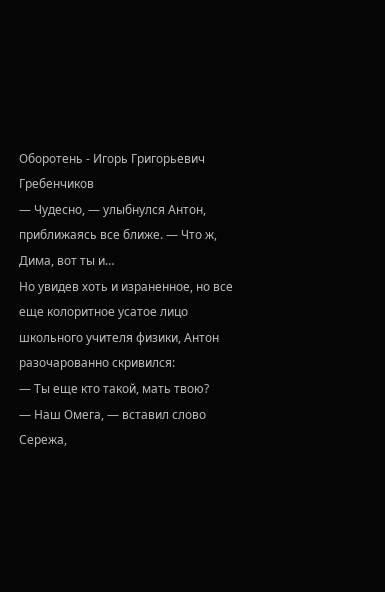Оборотень - Игорь Григорьевич Гребенчиков
— Чудесно, — улыбнулся Антон, приближаясь все ближе. — Что ж, Дима, вот ты и…
Но увидев хоть и израненное, но все еще колоритное усатое лицо школьного учителя физики, Антон разочарованно скривился:
— Ты еще кто такой, мать твою?
— Наш Омега, — вставил слово Сережа,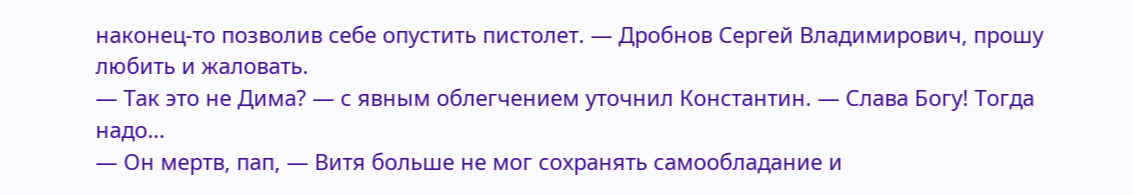наконец-то позволив себе опустить пистолет. — Дробнов Сергей Владимирович, прошу любить и жаловать.
— Так это не Дима? — с явным облегчением уточнил Константин. — Слава Богу! Тогда надо…
— Он мертв, пап, — Витя больше не мог сохранять самообладание и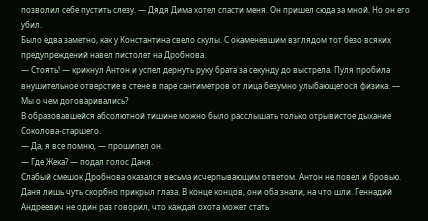позволил себе пустить слезу. — Дядя Дима хотел спасти меня. Он пришел сюда за мной. Но он его убил.
Было едва заметно, как у Константина свело скулы. С окаменевшим взглядом тот безо всяких предупреждений навел пистолет на Дробнова.
— Стоять! — крикнул Антон и успел дернуть руку брата за секунду до выстрела. Пуля пробила внушительное отверстие в стене в паре сантиметров от лица безумно улыбающегося физика. — Мы о чем договаривались?
В образовавшейся абсолютной тишине можно было расслышать только отрывистое дыхание Соколова-старшего.
— Да, я все помню, — прошипел он.
— Где Жека? — подал голос Даня.
Слабый смешок Дробнова оказался весьма исчерпывающим ответом. Антон не повел и бровью. Даня лишь чуть скорбно прикрыл глаза. В конце концов, они оба знали, на что шли. Геннадий Андреевич не один раз говорил, что каждая охота может стать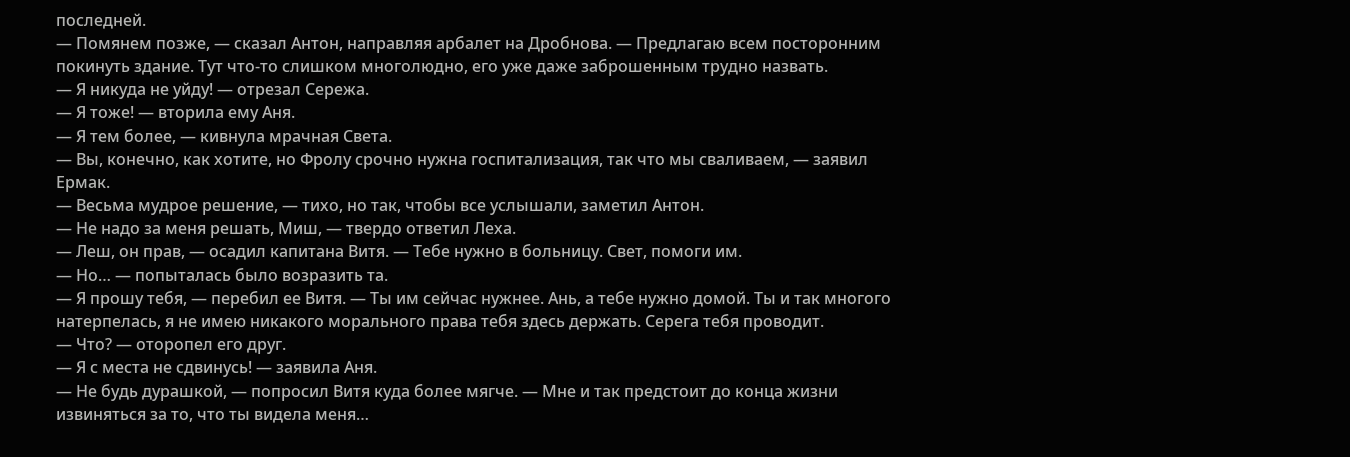последней.
— Помянем позже, — сказал Антон, направляя арбалет на Дробнова. — Предлагаю всем посторонним покинуть здание. Тут что-то слишком многолюдно, его уже даже заброшенным трудно назвать.
— Я никуда не уйду! — отрезал Сережа.
— Я тоже! — вторила ему Аня.
— Я тем более, — кивнула мрачная Света.
— Вы, конечно, как хотите, но Фролу срочно нужна госпитализация, так что мы сваливаем, — заявил Ермак.
— Весьма мудрое решение, — тихо, но так, чтобы все услышали, заметил Антон.
— Не надо за меня решать, Миш, — твердо ответил Леха.
— Леш, он прав, — осадил капитана Витя. — Тебе нужно в больницу. Свет, помоги им.
— Но… — попыталась было возразить та.
— Я прошу тебя, — перебил ее Витя. — Ты им сейчас нужнее. Ань, а тебе нужно домой. Ты и так многого натерпелась, я не имею никакого морального права тебя здесь держать. Серега тебя проводит.
— Что? — оторопел его друг.
— Я с места не сдвинусь! — заявила Аня.
— Не будь дурашкой, — попросил Витя куда более мягче. — Мне и так предстоит до конца жизни извиняться за то, что ты видела меня…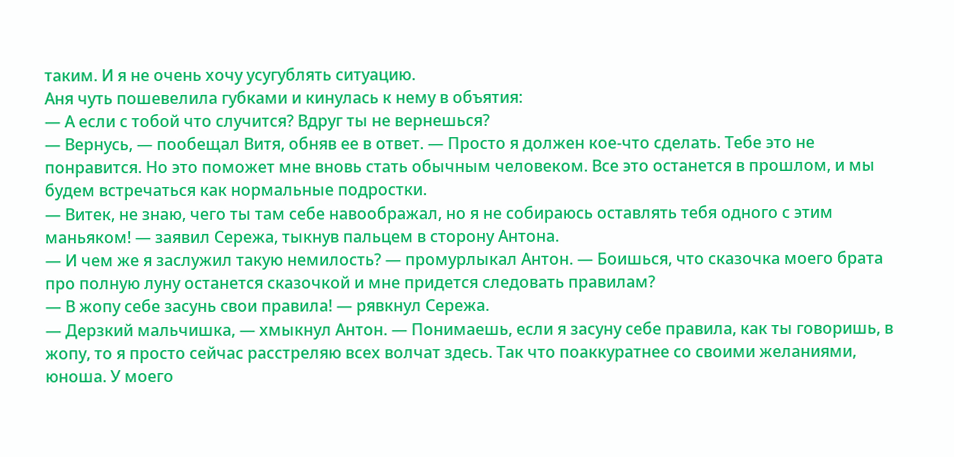таким. И я не очень хочу усугублять ситуацию.
Аня чуть пошевелила губками и кинулась к нему в объятия:
— А если с тобой что случится? Вдруг ты не вернешься?
— Вернусь, — пообещал Витя, обняв ее в ответ. — Просто я должен кое-что сделать. Тебе это не понравится. Но это поможет мне вновь стать обычным человеком. Все это останется в прошлом, и мы будем встречаться как нормальные подростки.
— Витек, не знаю, чего ты там себе навоображал, но я не собираюсь оставлять тебя одного с этим маньяком! — заявил Сережа, тыкнув пальцем в сторону Антона.
— И чем же я заслужил такую немилость? — промурлыкал Антон. — Боишься, что сказочка моего брата про полную луну останется сказочкой и мне придется следовать правилам?
— В жопу себе засунь свои правила! — рявкнул Сережа.
— Дерзкий мальчишка, — хмыкнул Антон. — Понимаешь, если я засуну себе правила, как ты говоришь, в жопу, то я просто сейчас расстреляю всех волчат здесь. Так что поаккуратнее со своими желаниями, юноша. У моего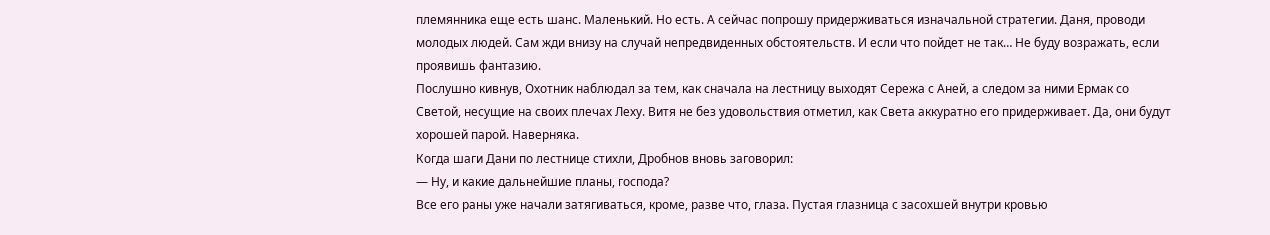племянника еще есть шанс. Маленький. Но есть. А сейчас попрошу придерживаться изначальной стратегии. Даня, проводи молодых людей. Сам жди внизу на случай непредвиденных обстоятельств. И если что пойдет не так… Не буду возражать, если проявишь фантазию.
Послушно кивнув, Охотник наблюдал за тем, как сначала на лестницу выходят Сережа с Аней, а следом за ними Ермак со Светой, несущие на своих плечах Леху. Витя не без удовольствия отметил, как Света аккуратно его придерживает. Да, они будут хорошей парой. Наверняка.
Когда шаги Дани по лестнице стихли, Дробнов вновь заговорил:
— Ну, и какие дальнейшие планы, господа?
Все его раны уже начали затягиваться, кроме, разве что, глаза. Пустая глазница с засохшей внутри кровью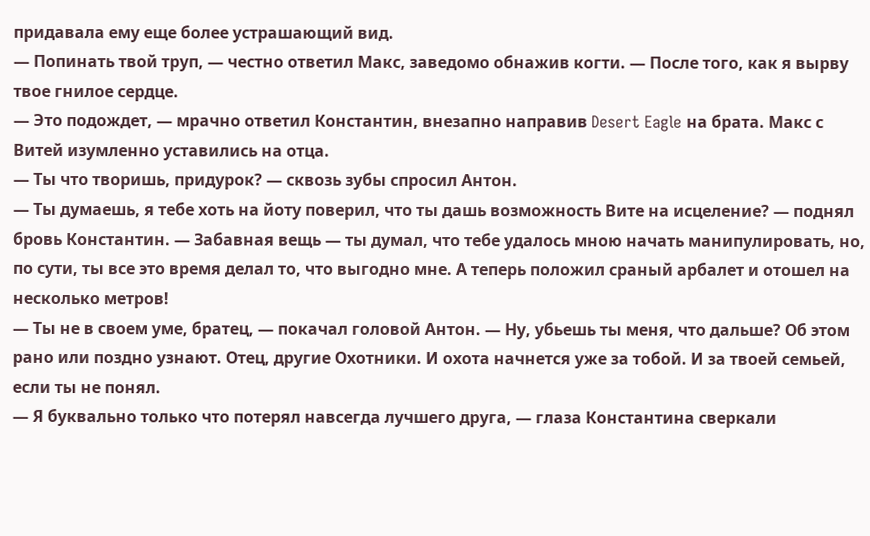придавала ему еще более устрашающий вид.
— Попинать твой труп, — честно ответил Макс, заведомо обнажив когти. — После того, как я вырву твое гнилое сердце.
— Это подождет, — мрачно ответил Константин, внезапно направив Desert Eagle на брата. Макс с Витей изумленно уставились на отца.
— Ты что творишь, придурок? — сквозь зубы спросил Антон.
— Ты думаешь, я тебе хоть на йоту поверил, что ты дашь возможность Вите на исцеление? — поднял бровь Константин. — Забавная вещь — ты думал, что тебе удалось мною начать манипулировать, но, по сути, ты все это время делал то, что выгодно мне. А теперь положил сраный арбалет и отошел на несколько метров!
— Ты не в своем уме, братец, — покачал головой Антон. — Ну, убьешь ты меня, что дальше? Об этом рано или поздно узнают. Отец, другие Охотники. И охота начнется уже за тобой. И за твоей семьей, если ты не понял.
— Я буквально только что потерял навсегда лучшего друга, — глаза Константина сверкали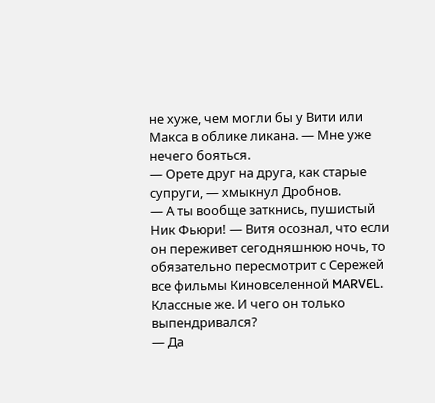не хуже, чем могли бы у Вити или Макса в облике ликана. — Мне уже нечего бояться.
— Орете друг на друга, как старые супруги, — хмыкнул Дробнов.
— А ты вообще заткнись, пушистый Ник Фьюри! — Витя осознал, что если он переживет сегодняшнюю ночь, то обязательно пересмотрит с Сережей все фильмы Киновселенной MARVEL. Классные же. И чего он только выпендривался?
— Да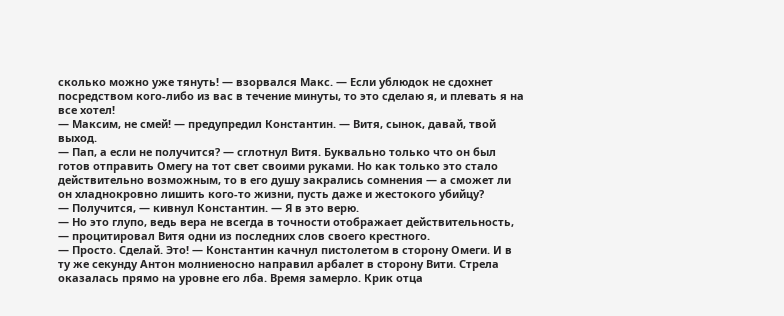сколько можно уже тянуть! — взорвался Макс. — Если ублюдок не сдохнет посредством кого-либо из вас в течение минуты, то это сделаю я, и плевать я на все хотел!
— Максим, не смей! — предупредил Константин. — Витя, сынок, давай, твой выход.
— Пап, а если не получится? — сглотнул Витя. Буквально только что он был готов отправить Омегу на тот свет своими руками. Но как только это стало действительно возможным, то в его душу закрались сомнения — а сможет ли он хладнокровно лишить кого-то жизни, пусть даже и жестокого убийцу?
— Получится, — кивнул Константин. — Я в это верю.
— Но это глупо, ведь вера не всегда в точности отображает действительность, — процитировал Витя одни из последних слов своего крестного.
— Просто. Сделай. Это! — Константин качнул пистолетом в сторону Омеги. И в ту же секунду Антон молниеносно направил арбалет в сторону Вити. Стрела оказалась прямо на уровне его лба. Время замерло. Крик отца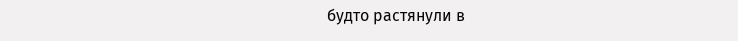будто растянули в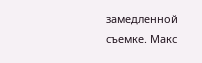замедленной съемке. Макс